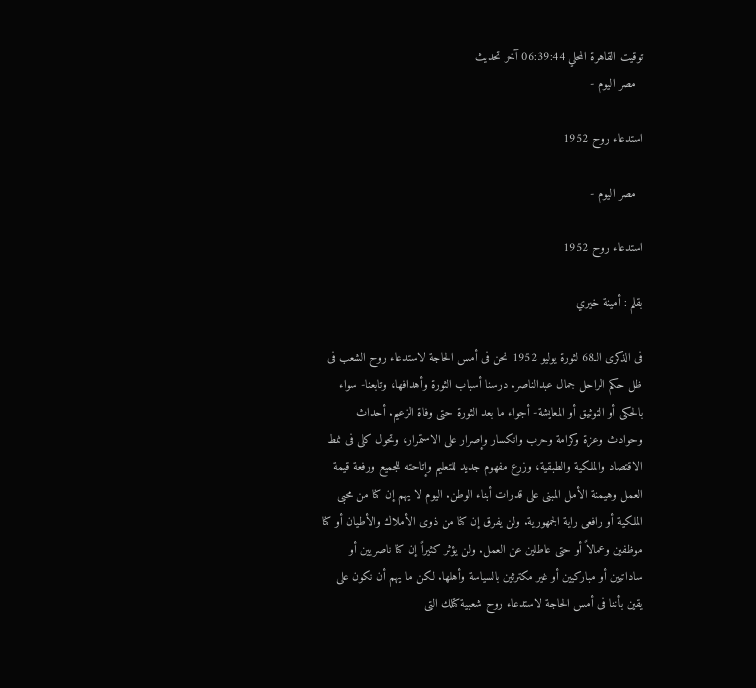توقيت القاهرة المحلي 06:39:44 آخر تحديث
  مصر اليوم -

استدعاء روح 1952

  مصر اليوم -

استدعاء روح 1952

بقلم : أمينة خيري

فى الذكرى الـ68 لثورة يوليو 1952 نحن فى أمس الحاجة لاستدعاء روح الشعب فى ظل حكم الراحل جمال عبدالناصر. درسنا أسباب الثورة وأهدافها، وتابعنا- سواء بالحكى أو التوثيق أو المعايشة- أجواء ما بعد الثورة حتى وفاة الزعيم. أحداث وحوادث وعزة وكرامة وحرب وانكسار وإصرار على الاستمرار، وتحول كلى فى نمط الاقتصاد والملكية والطبقية، وزرع مفهوم جديد للتعليم وإتاحته للجميع ورفعة قيمة العمل وهيمنة الأمل المبنى على قدرات أبناء الوطن. اليوم لا يهم إن كنا من محبى الملكية أو رافعى راية الجمهورية. ولن يفرق إن كنا من ذوى الأملاك والأطيان أو كنا موظفين وعمالاً أو حتى عاطلين عن العمل. ولن يؤثر كثيراً إن كنا ناصريين أو ساداتيين أو مباركيين أو غير مكترثين بالسياسة وأهلها. لكن ما يهم أن نكون على يقين بأننا فى أمس الحاجة لاستدعاء روح شعبية كتلك التى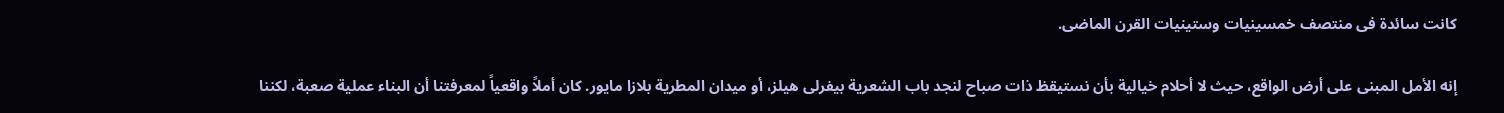كانت سائدة فى منتصف خمسينيات وستينيات القرن الماضى.

إنه الأمل المبنى على أرض الواقع، حيث لا أحلام خيالية بأن نستيقظ ذات صباح لنجد باب الشعرية بيفرلى هيلز، أو ميدان المطرية بلازا مايور. كان أملاً واقعياً لمعرفتنا أن البناء عملية صعبة، لكننا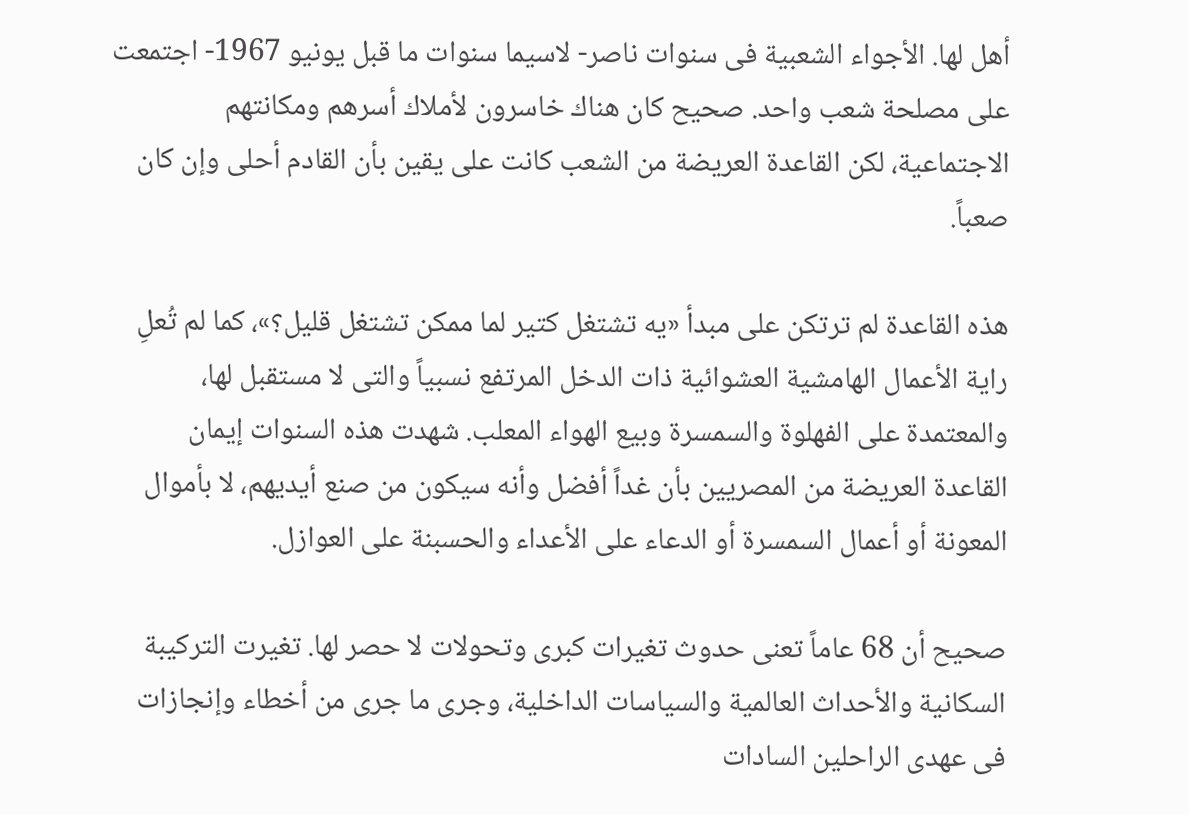أهل لها. الأجواء الشعبية فى سنوات ناصر- لاسيما سنوات ما قبل يونيو 1967- اجتمعت على مصلحة شعب واحد. صحيح كان هناك خاسرون لأملاك أسرهم ومكانتهم الاجتماعية، لكن القاعدة العريضة من الشعب كانت على يقين بأن القادم أحلى وإن كان صعباً.

هذه القاعدة لم ترتكن على مبدأ «يه تشتغل كتير لما ممكن تشتغل قليل؟»، كما لم تُعلِ راية الأعمال الهامشية العشوائية ذات الدخل المرتفع نسبياً والتى لا مستقبل لها، والمعتمدة على الفهلوة والسمسرة وبيع الهواء المعلب. شهدت هذه السنوات إيمان القاعدة العريضة من المصريين بأن غداً أفضل وأنه سيكون من صنع أيديهم، لا بأموال المعونة أو أعمال السمسرة أو الدعاء على الأعداء والحسبنة على العوازل.

صحيح أن 68 عاماً تعنى حدوث تغيرات كبرى وتحولات لا حصر لها. تغيرت التركيبة السكانية والأحداث العالمية والسياسات الداخلية، وجرى ما جرى من أخطاء وإنجازات فى عهدى الراحلين السادات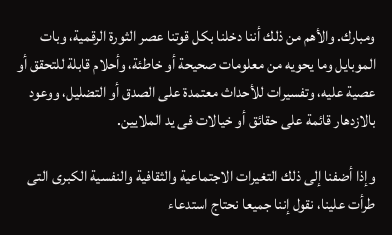ومبارك. والأهم من ذلك أننا دخلنا بكل قوتنا عصر الثورة الرقمية، وبات الموبايل وما يحويه من معلومات صحيحة أو خاطئة، وأحلام قابلة للتحقق أو عصية عليه، وتفسيرات للأحداث معتمدة على الصدق أو التضليل، ووعود بالازدهار قائمة على حقائق أو خيالات فى يد الملايين.

وإذا أضفنا إلى ذلك التغيرات الاجتماعية والثقافية والنفسية الكبرى التى طرأت علينا، نقول إننا جميعا نحتاج استدعاء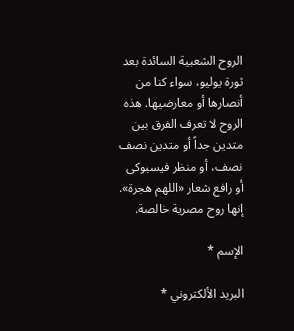الروح الشعبية السائدة بعد ثورة يوليو، سواء كنا من أنصارها أو معارضيها. هذه الروح لا تعرف الفرق بين متدين جداً أو متدين نصف نصف، أو منظر فيسبوكى أو رافع شعار «اللهم هجرة». إنها روح مصرية خالصة.

الإسم *

البريد الألكتروني *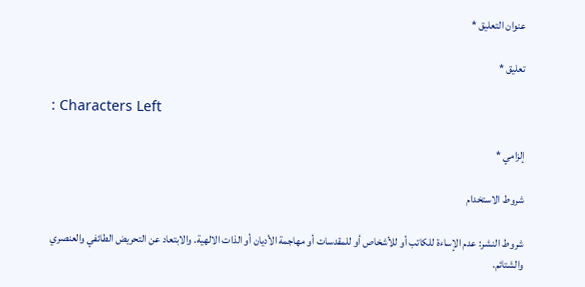عنوان التعليق *

تعليق *

: Characters Left

إلزامي *

شروط الاستخدام

شروط النشر: عدم الإساءة للكاتب أو للأشخاص أو للمقدسات أو مهاجمة الأديان أو الذات الالهية. والابتعاد عن التحريض الطائفي والعنصري والشتائم.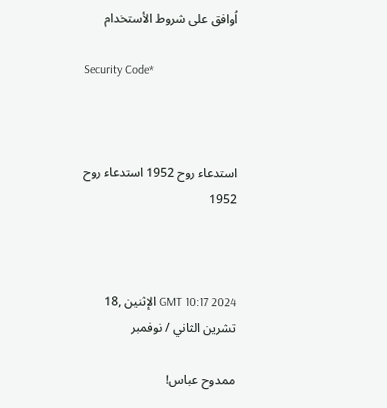اُوافق على شروط الأستخدام

Security Code*



استدعاء روح 1952 استدعاء روح 1952



GMT 10:17 2024 الإثنين ,18 تشرين الثاني / نوفمبر

ممدوح عباس!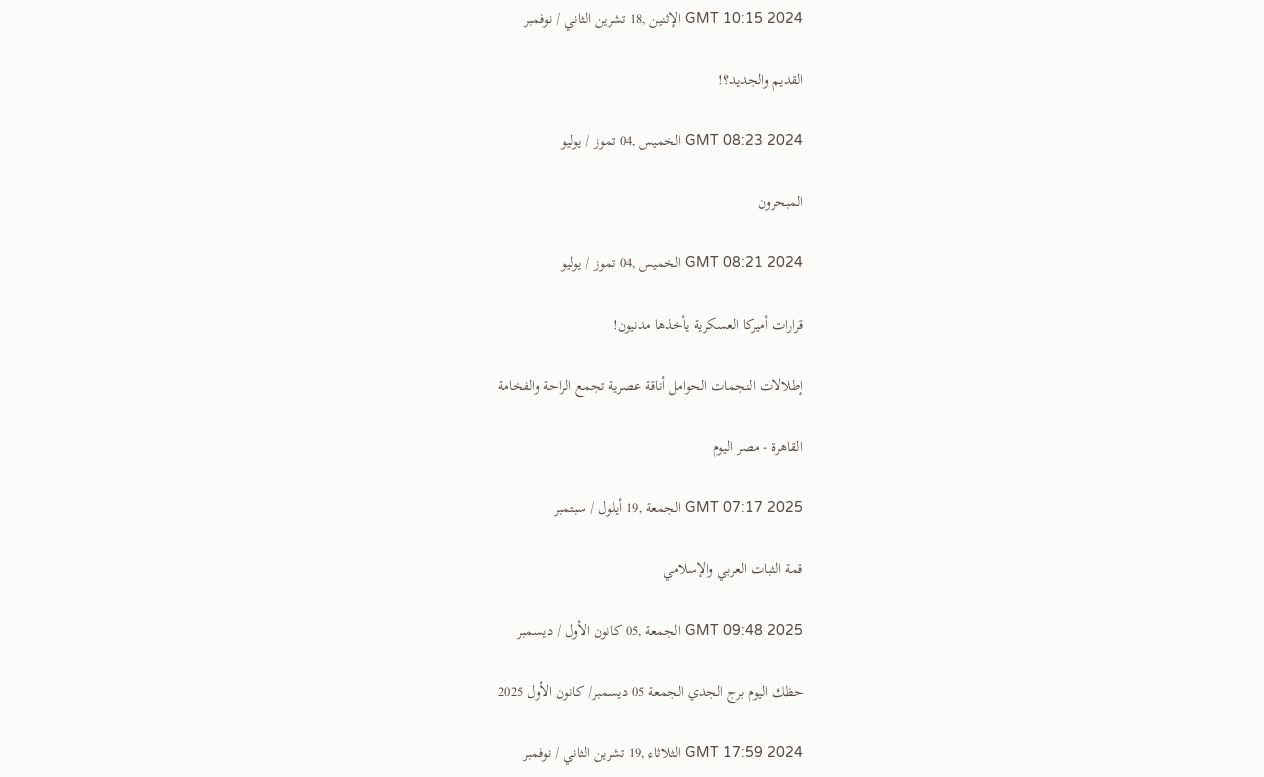GMT 10:15 2024 الإثنين ,18 تشرين الثاني / نوفمبر

القديم والجديد؟!

GMT 08:23 2024 الخميس ,04 تموز / يوليو

المبحرون

GMT 08:21 2024 الخميس ,04 تموز / يوليو

قرارات أميركا العسكرية يأخذها مدنيون!

إطلالات النجمات الحوامل أناقة عصرية تجمع الراحة والفخامة

القاهرة - مصر اليوم

GMT 07:17 2025 الجمعة ,19 أيلول / سبتمبر

قمة الثبات العربي والإسلامي

GMT 09:48 2025 الجمعة ,05 كانون الأول / ديسمبر

حظك اليوم برج الجدي الجمعة 05 ديسمبر/ كانون الأول 2025

GMT 17:59 2024 الثلاثاء ,19 تشرين الثاني / نوفمبر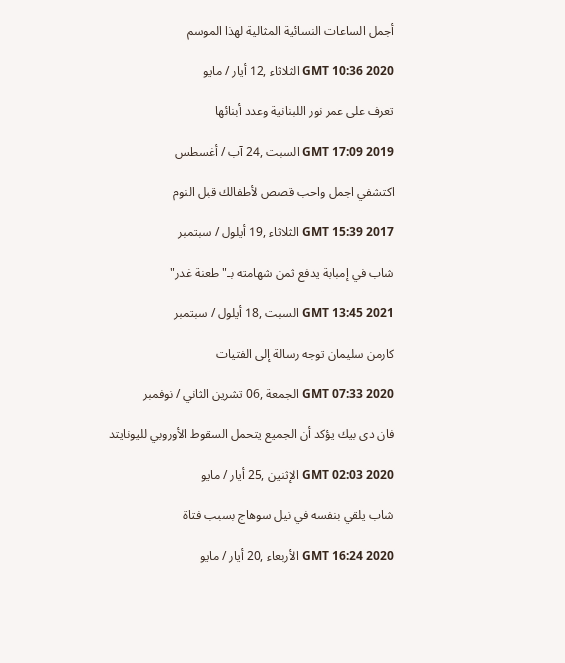أجمل الساعات النسائية المثالية لهذا الموسم

GMT 10:36 2020 الثلاثاء ,12 أيار / مايو

تعرف على عمر نور اللبنانية وعدد أبنائها

GMT 17:09 2019 السبت ,24 آب / أغسطس

اكتشفي اجمل واحب قصص لأطفالك قبل النوم

GMT 15:39 2017 الثلاثاء ,19 أيلول / سبتمبر

شاب في إمبابة يدفع ثمن شهامته بـ"طعنة غدر"

GMT 13:45 2021 السبت ,18 أيلول / سبتمبر

كارمن سليمان توجه رسالة إلى الفتيات

GMT 07:33 2020 الجمعة ,06 تشرين الثاني / نوفمبر

فان دى بيك يؤكد أن الجميع يتحمل السقوط الأوروبي لليونايتد

GMT 02:03 2020 الإثنين ,25 أيار / مايو

شاب يلقي بنفسه في نيل سوهاج بسبب فتاة

GMT 16:24 2020 الأربعاء ,20 أيار / مايو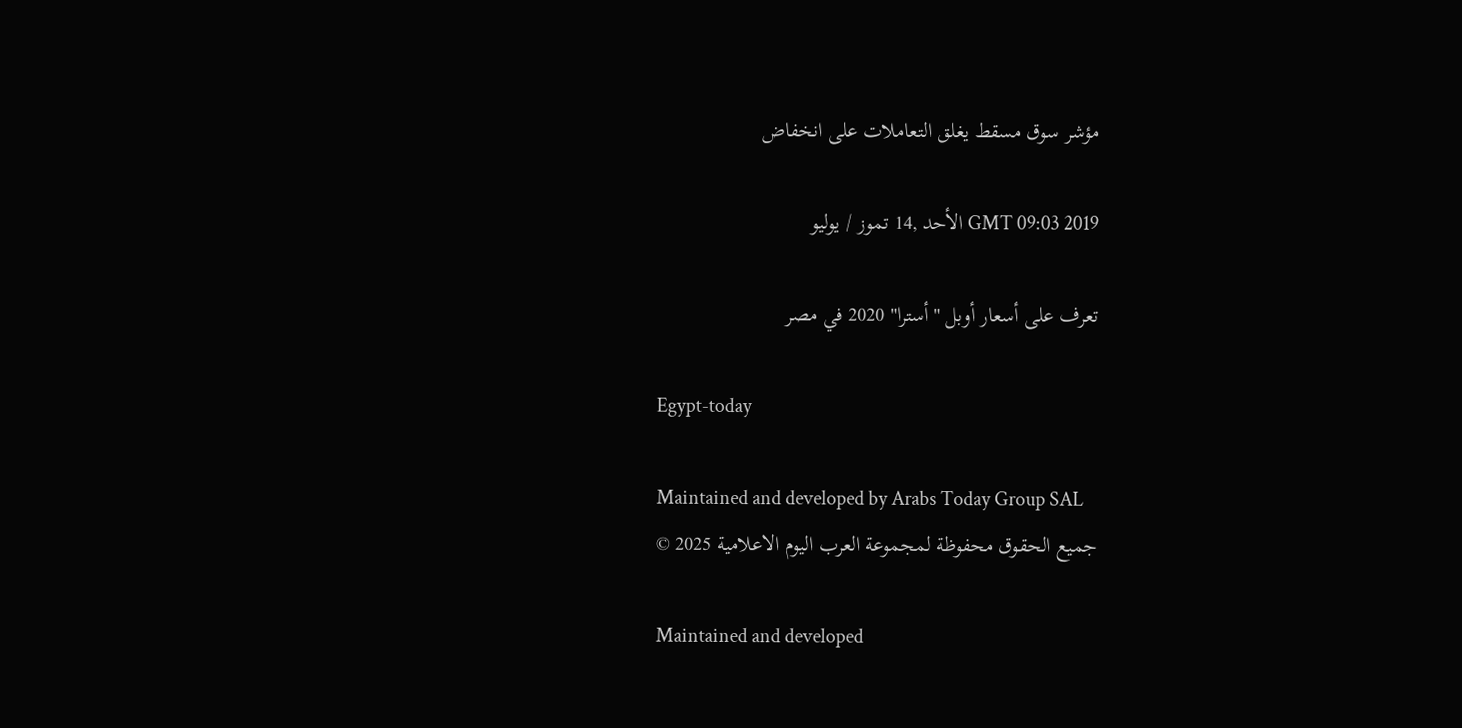مؤشر سوق مسقط يغلق التعاملات على انخفاض

GMT 09:03 2019 الأحد ,14 تموز / يوليو

تعرف على أسعار أوبل "أسترا" 2020 في مصر

Egypt-today

Maintained and developed by Arabs Today Group SAL
جميع الحقوق محفوظة لمجموعة العرب اليوم الاعلامية 2025 ©

Maintained and developed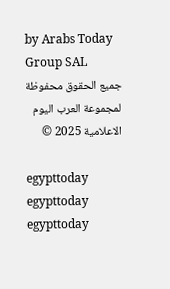by Arabs Today Group SAL
جميع الحقوق محفوظة لمجموعة العرب اليوم الاعلامية 2025 ©

egypttoday egypttoday egypttoday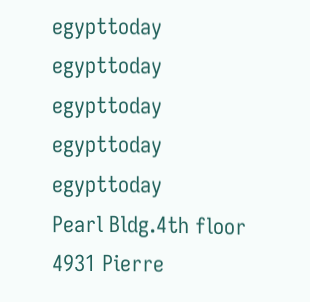egypttoday
egypttoday egypttoday egypttoday
egypttoday
Pearl Bldg.4th floor 4931 Pierre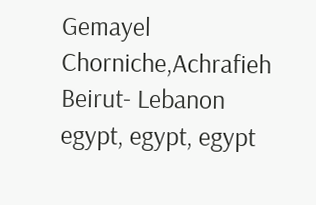Gemayel Chorniche,Achrafieh Beirut- Lebanon
egypt, egypt, egypt